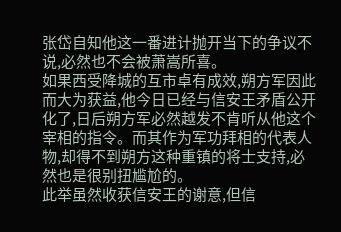张岱自知他这一番进计抛开当下的争议不说,必然也不会被萧嵩所喜。
如果西受降城的互市卓有成效,朔方军因此而大为获益,他今日已经与信安王矛盾公开化了,日后朔方军必然越发不肯听从他这个宰相的指令。而其作为军功拜相的代表人物,却得不到朔方这种重镇的将士支持,必然也是很别扭尴尬的。
此举虽然收获信安王的谢意,但信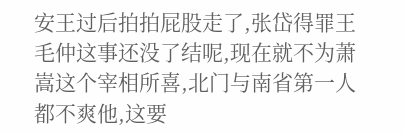安王过后拍拍屁股走了,张岱得罪王毛仲这事还没了结呢,现在就不为萧嵩这个宰相所喜,北门与南省第一人都不爽他,这要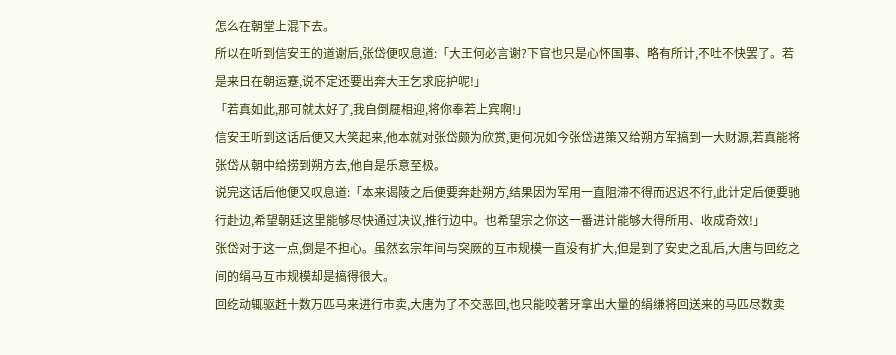怎么在朝堂上混下去。
所以在听到信安王的道谢后,张岱便叹息道:「大王何必言谢?下官也只是心怀国事、略有所计,不吐不快罢了。若是来日在朝运蹇,说不定还要出奔大王乞求庇护呢!」
「若真如此,那可就太好了,我自倒屣相迎,将你奉若上宾啊!」
信安王听到这话后便又大笑起来,他本就对张岱颇为欣赏,更何况如今张岱进策又给朔方军搞到一大财源,若真能将张岱从朝中给捞到朔方去,他自是乐意至极。
说完这话后他便又叹息道:「本来谒陵之后便要奔赴朔方,结果因为军用一直阻滞不得而迟迟不行,此计定后便要驰行赴边,希望朝廷这里能够尽快通过决议,推行边中。也希望宗之你这一番进计能够大得所用、收成奇效!」
张岱对于这一点,倒是不担心。虽然玄宗年间与突厥的互市规模一直没有扩大,但是到了安史之乱后,大唐与回纥之间的绢马互市规模却是搞得很大。
回纥动辄驱赶十数万匹马来进行市卖,大唐为了不交恶回,也只能咬著牙拿出大量的绢缣将回送来的马匹尽数卖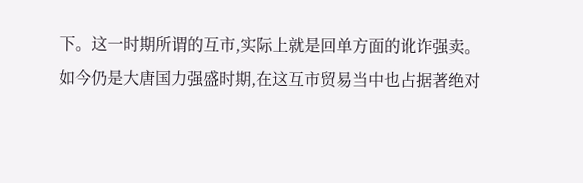下。这一时期所谓的互市,实际上就是回单方面的讹诈强卖。
如今仍是大唐国力强盛时期,在这互市贸易当中也占据著绝对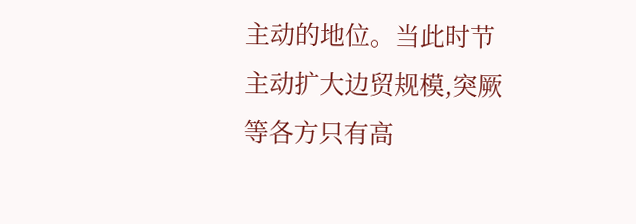主动的地位。当此时节主动扩大边贸规模,突厥等各方只有高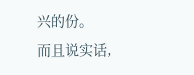兴的份。
而且说实话,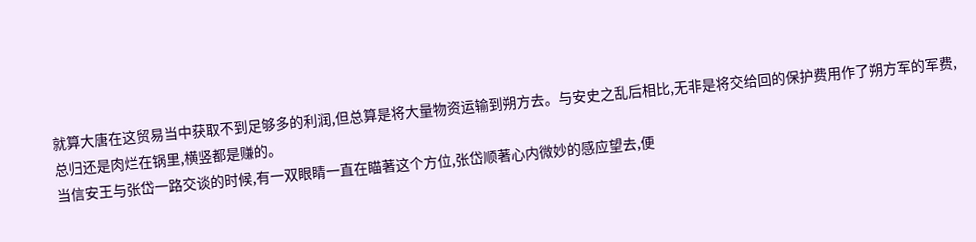就算大唐在这贸易当中获取不到足够多的利润,但总算是将大量物资运输到朔方去。与安史之乱后相比,无非是将交给回的保护费用作了朔方军的军费,总归还是肉烂在锅里,横竖都是赚的。
当信安王与张岱一路交谈的时候,有一双眼睛一直在瞄著这个方位,张岱顺著心内微妙的感应望去,便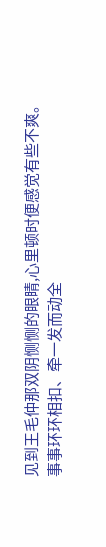见到王毛仲那双阴恻恻的眼睛,心里顿时便感觉有些不爽。
事事环环相扣、牵一发而动全